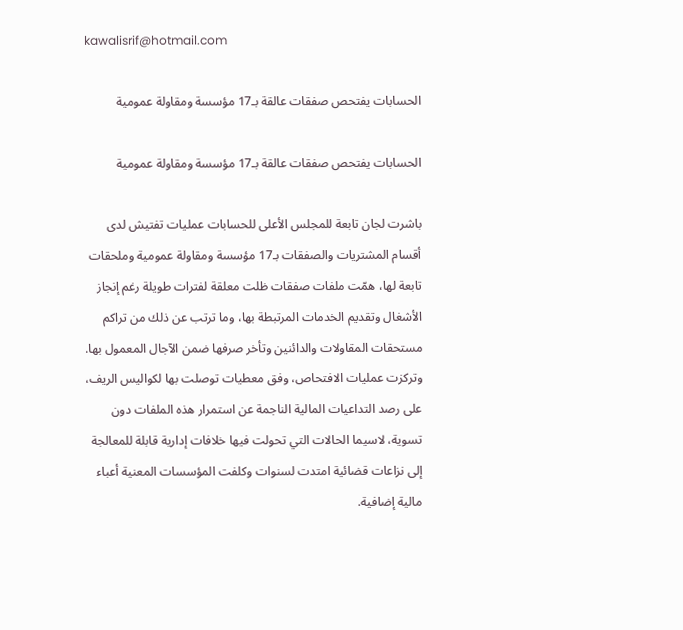kawalisrif@hotmail.com

الحسابات يفتحص صفقات عالقة بـ17 مؤسسة ومقاولة عمومية

الحسابات يفتحص صفقات عالقة بـ17 مؤسسة ومقاولة عمومية

باشرت لجان تابعة للمجلس الأعلى للحسابات عمليات تفتيش لدى أقسام المشتريات والصفقات بـ17 مؤسسة ومقاولة عمومية وملحقات تابعة لها، همّت ملفات صفقات ظلت معلقة لفترات طويلة رغم إنجاز الأشغال وتقديم الخدمات المرتبطة بها، وما ترتب عن ذلك من تراكم مستحقات المقاولات والدائنين وتأخر صرفها ضمن الآجال المعمول بها. وتركزت عمليات الافتحاص، وفق معطيات توصلت بها لكواليس الريف، على رصد التداعيات المالية الناجمة عن استمرار هذه الملفات دون تسوية، لاسيما الحالات التي تحولت فيها خلافات إدارية قابلة للمعالجة إلى نزاعات قضائية امتدت لسنوات وكلفت المؤسسات المعنية أعباء مالية إضافية.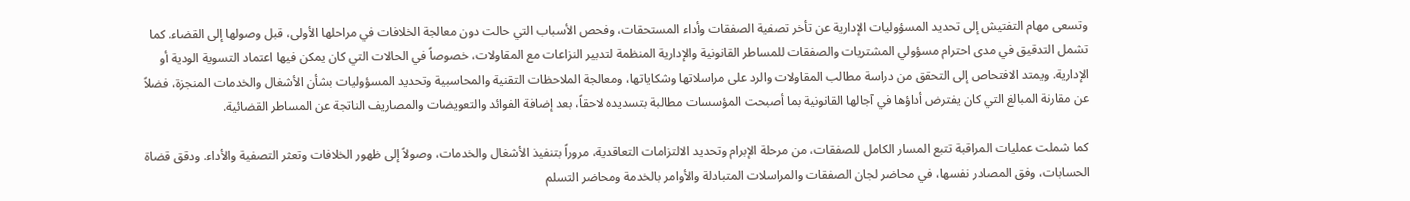وتسعى مهام التفتيش إلى تحديد المسؤوليات الإدارية عن تأخر تصفية الصفقات وأداء المستحقات، وفحص الأسباب التي حالت دون معالجة الخلافات في مراحلها الأولى، قبل وصولها إلى القضاء. كما تشمل التدقيق في مدى احترام مسؤولي المشتريات والصفقات للمساطر القانونية والإدارية المنظمة لتدبير النزاعات مع المقاولات، خصوصاً في الحالات التي كان يمكن فيها اعتماد التسوية الودية أو الإدارية. ويمتد الافتحاص إلى التحقق من دراسة مطالب المقاولات والرد على مراسلاتها وشكاياتها، ومعالجة الملاحظات التقنية والمحاسبية وتحديد المسؤوليات بشأن الأشغال والخدمات المنجزة، فضلاً عن مقارنة المبالغ التي كان يفترض أداؤها في آجالها القانونية بما أصبحت المؤسسات مطالبة بتسديده لاحقاً، بعد إضافة الفوائد والتعويضات والمصاريف الناتجة عن المساطر القضائية.

كما شملت عمليات المراقبة تتبع المسار الكامل للصفقات، من مرحلة الإبرام وتحديد الالتزامات التعاقدية، مروراً بتنفيذ الأشغال والخدمات، وصولاً إلى ظهور الخلافات وتعثر التصفية والأداء. ودقق قضاة الحسابات، وفق المصادر نفسها، في محاضر لجان الصفقات والمراسلات المتبادلة والأوامر بالخدمة ومحاضر التسلم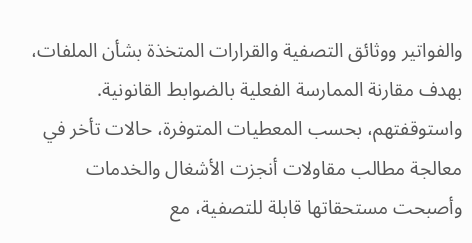والفواتير ووثائق التصفية والقرارات المتخذة بشأن الملفات، بهدف مقارنة الممارسة الفعلية بالضوابط القانونية. واستوقفتهم، بحسب المعطيات المتوفرة، حالات تأخر في معالجة مطالب مقاولات أنجزت الأشغال والخدمات وأصبحت مستحقاتها قابلة للتصفية، مع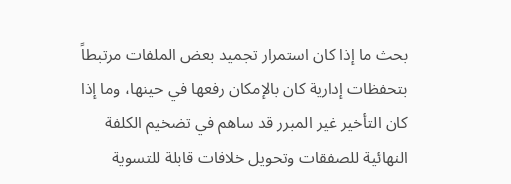بحث ما إذا كان استمرار تجميد بعض الملفات مرتبطاً بتحفظات إدارية كان بالإمكان رفعها في حينها، وما إذا كان التأخير غير المبرر قد ساهم في تضخيم الكلفة النهائية للصفقات وتحويل خلافات قابلة للتسوية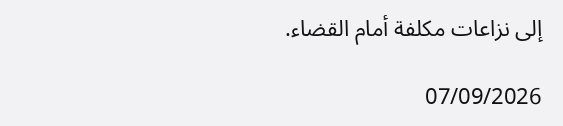إلى نزاعات مكلفة أمام القضاء.

07/09/2026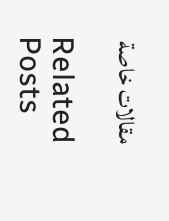مقالات خاصة

Related Posts